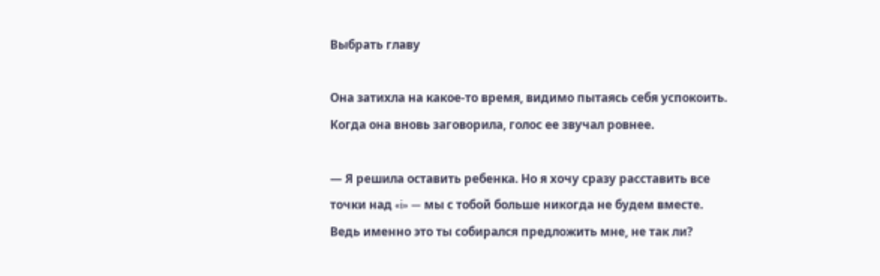Выбрать главу

Она затихла на какое-то время, видимо пытаясь себя успокоить. Когда она вновь заговорила, голос ее звучал ровнее.

— Я решила оставить ребенка. Но я хочу сразу расставить все точки над «i» — мы с тобой больше никогда не будем вместе. Ведь именно это ты собирался предложить мне, не так ли?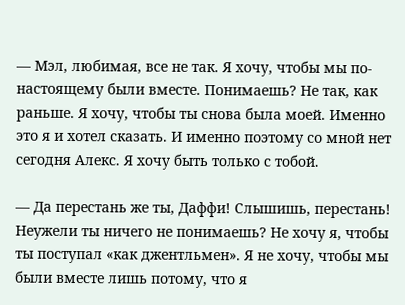— Мэл, любимая, все не так. Я хочу, чтобы мы по-настоящему были вместе. Понимаешь? Не так, как раньше. Я хочу, чтобы ты снова была моей. Именно это я и хотел сказать. И именно поэтому со мной нет сегодня Алекс. Я хочу быть только с тобой.

— Да перестань же ты, Даффи! Слышишь, перестань! Неужели ты ничего не понимаешь? Не хочу я, чтобы ты поступал «как джентльмен». Я не хочу, чтобы мы были вместе лишь потому, что я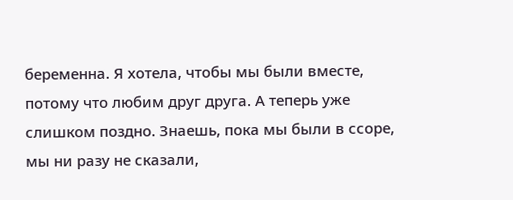беременна. Я хотела, чтобы мы были вместе, потому что любим друг друга. А теперь уже слишком поздно. Знаешь, пока мы были в ссоре, мы ни разу не сказали,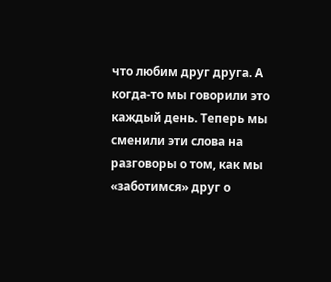что любим друг друга. А когда-то мы говорили это каждый день. Теперь мы сменили эти слова на разговоры о том, как мы «заботимся» друг о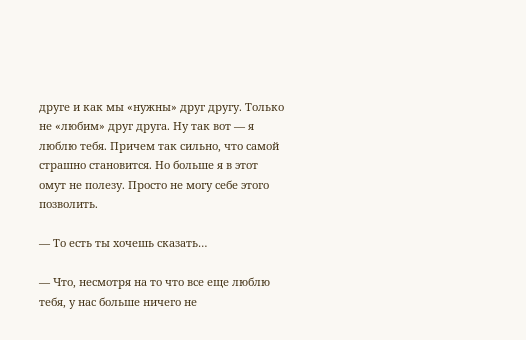друге и как мы «нужны» друг другу. Только не «любим» друг друга. Ну так вот — я люблю тебя. Причем так сильно, что самой страшно становится. Но больше я в этот омут не полезу. Просто не могу себе этого позволить.

— То есть ты хочешь сказать…

— Что, несмотря на то что все еще люблю тебя, у нас больше ничего не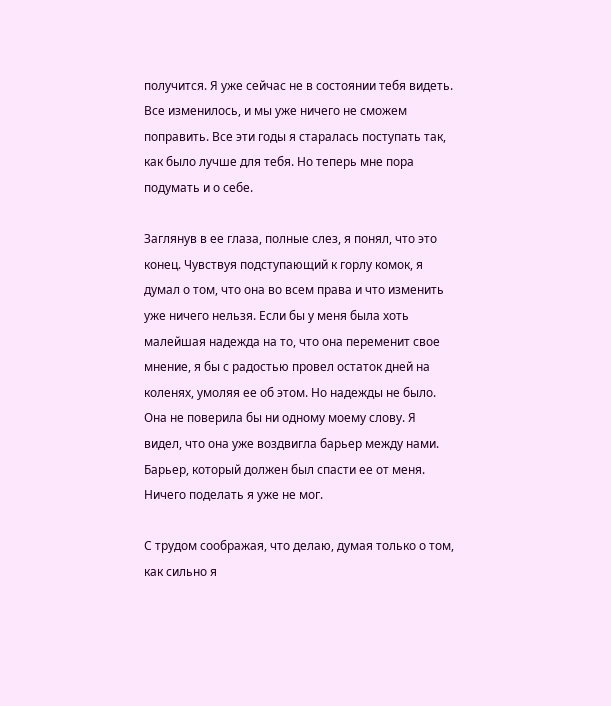получится. Я уже сейчас не в состоянии тебя видеть. Все изменилось, и мы уже ничего не сможем поправить. Все эти годы я старалась поступать так, как было лучше для тебя. Но теперь мне пора подумать и о себе.

Заглянув в ее глаза, полные слез, я понял, что это конец. Чувствуя подступающий к горлу комок, я думал о том, что она во всем права и что изменить уже ничего нельзя. Если бы у меня была хоть малейшая надежда на то, что она переменит свое мнение, я бы с радостью провел остаток дней на коленях, умоляя ее об этом. Но надежды не было. Она не поверила бы ни одному моему слову. Я видел, что она уже воздвигла барьер между нами. Барьер, который должен был спасти ее от меня. Ничего поделать я уже не мог.

С трудом соображая, что делаю, думая только о том, как сильно я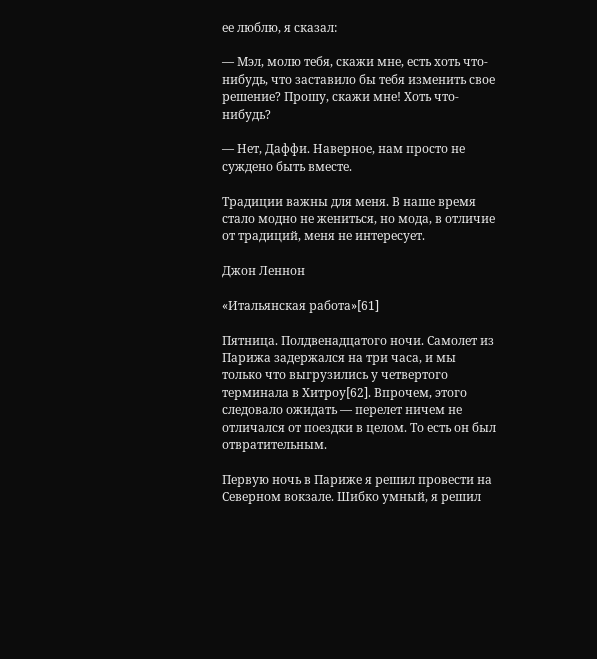ее люблю, я сказал:

— Мэл, молю тебя, скажи мне, есть хоть что-нибудь, что заставило бы тебя изменить свое решение? Прошу, скажи мне! Хоть что-нибудь?

— Нет, Даффи. Наверное, нам просто не суждено быть вместе.

Традиции важны для меня. В наше время стало модно не жениться, но мода, в отличие от традиций, меня не интересует.

Джон Леннон

«Итальянская работа»[61]

Пятница. Полдвенадцатого ночи. Самолет из Парижа задержался на три часа, и мы только что выгрузились у четвертого терминала в Хитроу[62]. Впрочем, этого следовало ожидать — перелет ничем не отличался от поездки в целом. То есть он был отвратительным.

Первую ночь в Париже я решил провести на Северном вокзале. Шибко умный, я решил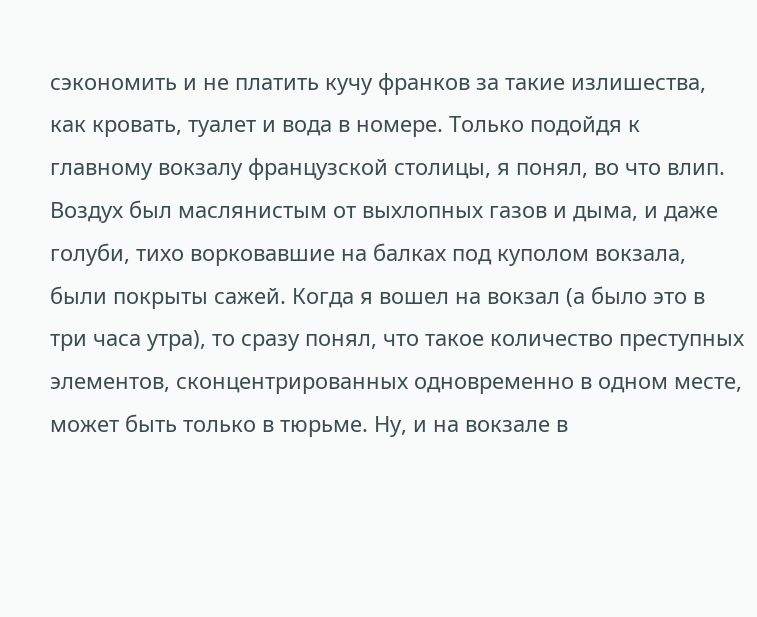сэкономить и не платить кучу франков за такие излишества, как кровать, туалет и вода в номере. Только подойдя к главному вокзалу французской столицы, я понял, во что влип. Воздух был маслянистым от выхлопных газов и дыма, и даже голуби, тихо ворковавшие на балках под куполом вокзала, были покрыты сажей. Когда я вошел на вокзал (а было это в три часа утра), то сразу понял, что такое количество преступных элементов, сконцентрированных одновременно в одном месте, может быть только в тюрьме. Ну, и на вокзале в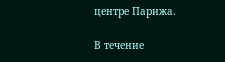центре Парижа.

В течение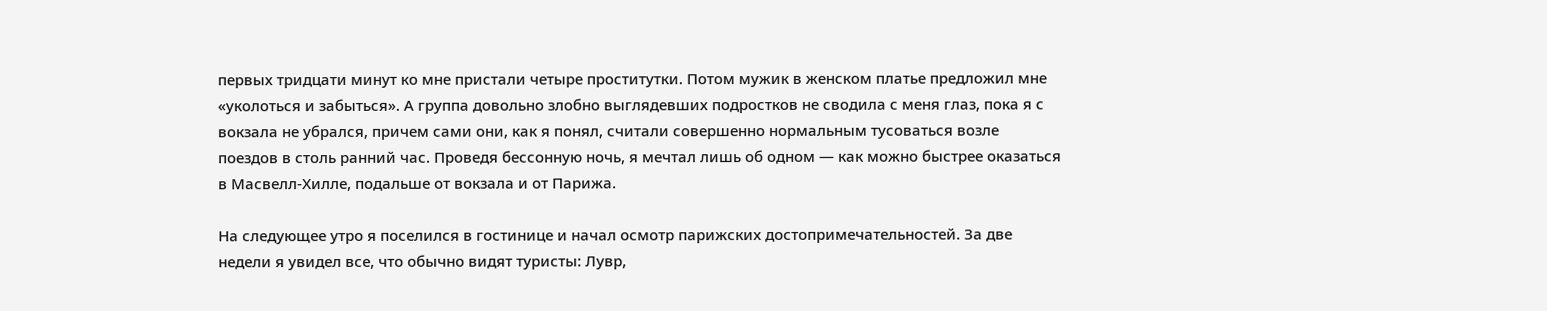первых тридцати минут ко мне пристали четыре проститутки. Потом мужик в женском платье предложил мне «уколоться и забыться». А группа довольно злобно выглядевших подростков не сводила с меня глаз, пока я с вокзала не убрался, причем сами они, как я понял, считали совершенно нормальным тусоваться возле поездов в столь ранний час. Проведя бессонную ночь, я мечтал лишь об одном — как можно быстрее оказаться в Масвелл-Хилле, подальше от вокзала и от Парижа.

На следующее утро я поселился в гостинице и начал осмотр парижских достопримечательностей. За две недели я увидел все, что обычно видят туристы: Лувр,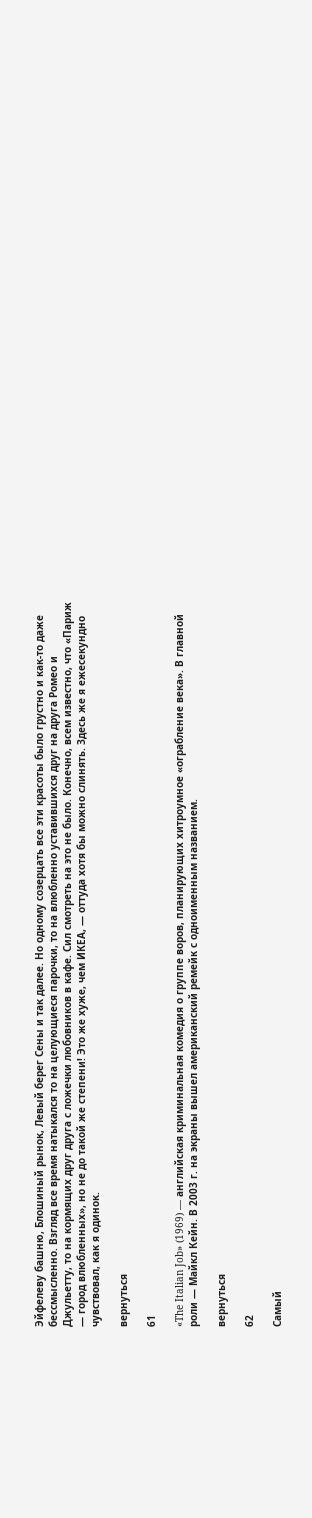Эйфелеву башню, Блошиный рынок, Левый берег Сены и так далее. Но одному созерцать все эти красоты было грустно и как-то даже бессмысленно. Взгляд все время натыкался то на целующиеся парочки, то на влюбленно уставившихся друг на друга Ромео и Джульетту, то на кормящих друг друга с ложечки любовников в кафе. Сил смотреть на это не было. Конечно, всем известно, что «Париж — город влюбленных», но не до такой же степени! Это же хуже, чем ИКЕА, — оттуда хотя бы можно слинять. Здесь же я ежесекундно чувствовал, как я одинок.

вернуться

61

«The Italian Job» (1969) — английская криминальная комедия о группе воров, планирующих хитроумное «ограбление века». В главной роли — Майкл Кейн. В 2003 г. на экраны вышел американский ремейк с одноименным названием.

вернуться

62

Самый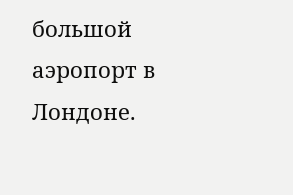большой аэропорт в Лондоне.